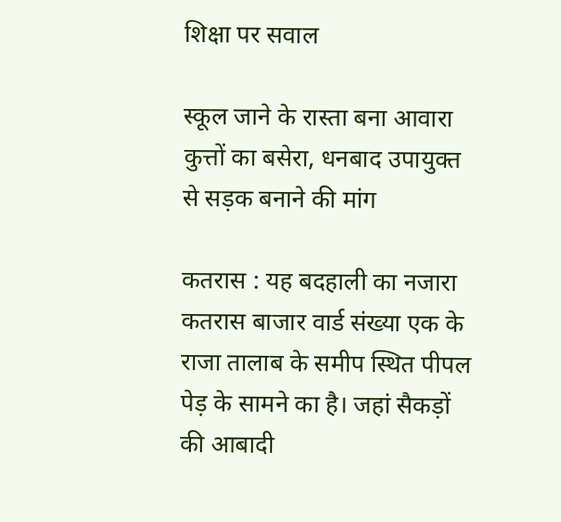शिक्षा पर सवाल

स्कूल जाने के रास्ता बना आवारा कुत्तों का बसेरा, धनबाद उपायुक्त से सड़क बनाने की मांग

कतरास : यह बदहाली का नजारा कतरास बाजार वार्ड संख्या एक के राजा तालाब के समीप स्थित पीपल पेड़ के सामने का है। जहां सैकड़ों की आबादी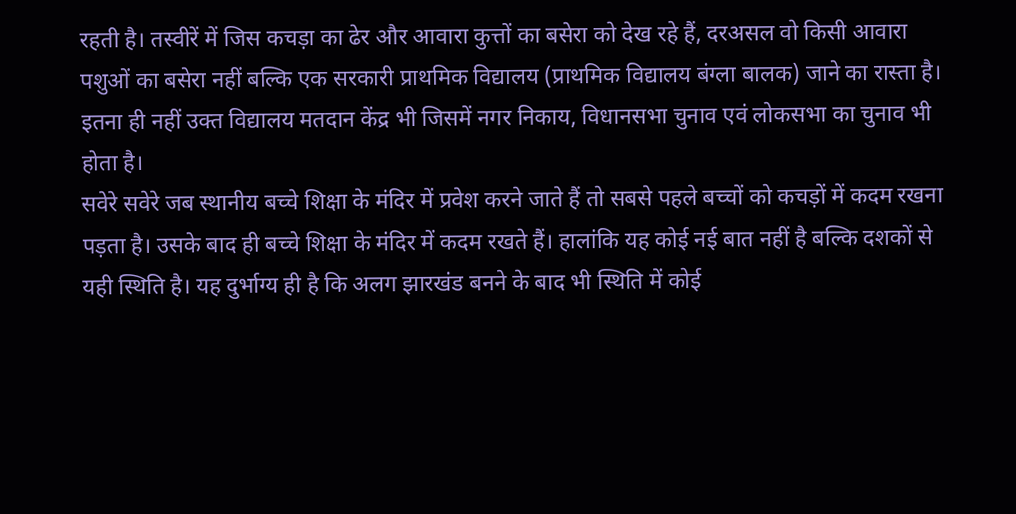रहती है। तस्वीरें में जिस कचड़ा का ढेर और आवारा कुत्तों का बसेरा को देख रहे हैं, दरअसल वो किसी आवारा पशुओं का बसेरा नहीं बल्कि एक सरकारी प्राथमिक विद्यालय (प्राथमिक विद्यालय बंग्ला बालक) जाने का रास्ता है। इतना ही नहीं उक्त विद्यालय मतदान केंद्र भी जिसमें नगर निकाय, विधानसभा चुनाव एवं लोकसभा का चुनाव भी होता है।
सवेरे सवेरे जब स्थानीय बच्चे शिक्षा के मंदिर में प्रवेश करने जाते हैं तो सबसे पहले बच्चों को कचड़ों में कदम रखना पड़ता है। उसके बाद ही बच्चे शिक्षा के मंदिर में कदम रखते हैं। हालांकि यह कोई नई बात नहीं है बल्कि दशकों से यही स्थिति है। यह दुर्भाग्य ही है कि अलग झारखंड बनने के बाद भी स्थिति में कोई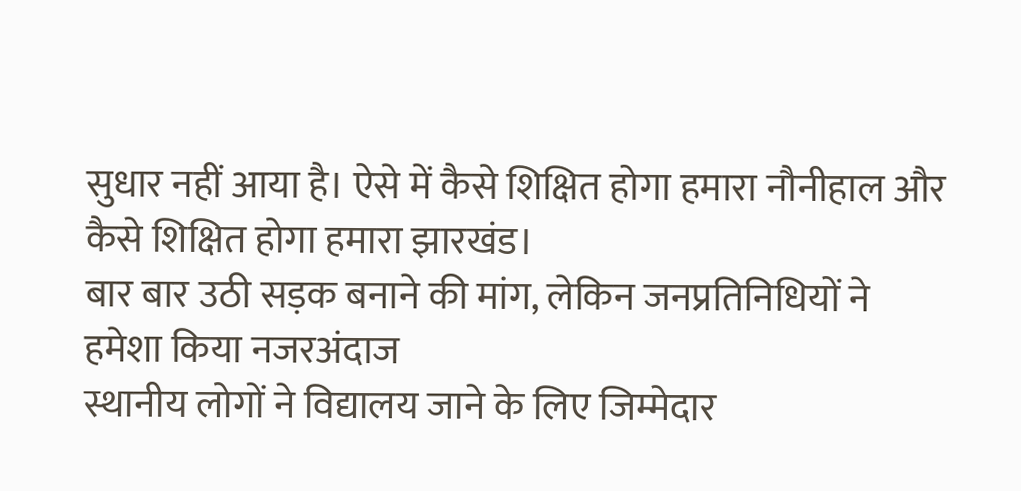सुधार नहीं आया है। ऐसे में कैसे शिक्षित होगा हमारा नौनीहाल और कैसे शिक्षित होगा हमारा झारखंड।
बार बार उठी सड़क बनाने की मांग, लेकिन जनप्रतिनिधियों ने हमेशा किया नजरअंदाज
स्थानीय लोगों ने विद्यालय जाने के लिए जिम्मेदार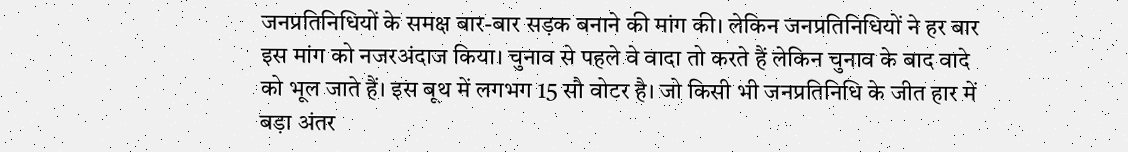जनप्रतिनिधियों के समक्ष बार-बार सड़क बनाने की मांग की। लेकिन जनप्रतिनिधियों ने हर बार इस मांग को नजरअंदाज किया। चुनाव से पहले वे वादा तो करते हैं लेकिन चुनाव के बाद वादे को भूल जाते हैं। इस बूथ में लगभग 15 सौ वोटर है। जो किसी भी जनप्रतिनिधि के जीत हार में बड़ा अंतर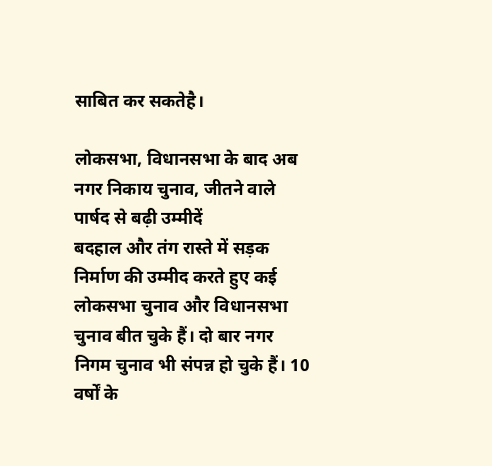साबित कर सकतेहै।

लोकसभा, विधानसभा के बाद अब नगर निकाय चुनाव, जीतने वाले पार्षद से बढ़ी उम्मीदें
बदहाल और तंग रास्ते में सड़क निर्माण की उम्मीद करते हुए कई लोकसभा चुनाव और विधानसभा चुनाव बीत चुके हैं। दो बार नगर निगम चुनाव भी संपन्न हो चुके हैं। 10 वर्षों के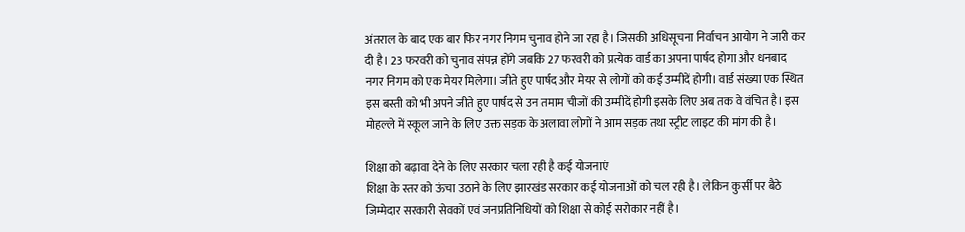अंतराल के बाद एक बार फिर नगर निगम चुनाव होने जा रहा है। जिसकी अधिसूचना निर्वाचन आयोग ने जारी कर दी है। 23 फरवरी को चुनाव संपन्न होंगे जबकि 27 फरवरी को प्रत्येक वार्ड का अपना पार्षद होगा और धनबाद नगर निगम को एक मेयर मिलेगा। जीते हुए पार्षद और मेयर से लोगों को कई उम्मीदें होगी। वार्ड संख्या एक स्थित इस बस्ती को भी अपने जीते हुए पार्षद से उन तमाम चीजों की उम्मीदें होगी इसके लिए अब तक वे वंचित है। इस मोहल्ले में स्कूल जाने के लिए उक्त सड़क के अलावा लोगों ने आम सड़क तथा स्ट्रीट लाइट की मांग की है।

शिक्षा को बढ़ावा देने के लिए सरकार चला रही है कई योजनाएं
शिक्षा के स्तर को ऊंचा उठाने के लिए झारखंड सरकार कई योजनाओं को चल रही है। लेकिन कुर्सी पर बैठे जिम्मेदार सरकारी सेवकों एवं जनप्रतिनिधियों को शिक्षा से कोई सरोकार नहीं है।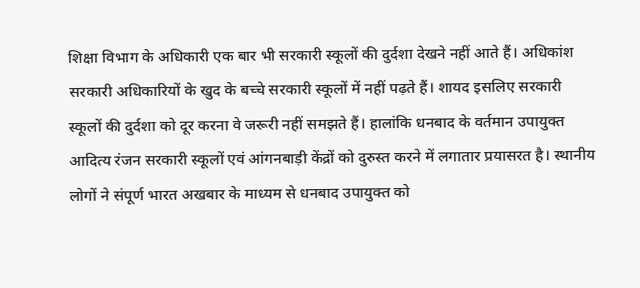शिक्षा विभाग के अधिकारी एक बार भी सरकारी स्कूलों की दुर्दशा देखने नहीं आते हैं। अधिकांश सरकारी अधिकारियों के खुद के बच्चे सरकारी स्कूलों में नहीं पढ़ते हैं। शायद इसलिए सरकारी स्कूलों की दुर्दशा को दूर करना वे जरूरी नहीं समझते हैं। हालांकि धनबाद के वर्तमान उपायुक्त आदित्य रंजन सरकारी स्कूलों एवं आंगनबाड़ी केंद्रों को दुरुस्त करने में लगातार प्रयासरत है। स्थानीय लोगों ने संपूर्ण भारत अखबार के माध्यम से धनबाद उपायुक्त को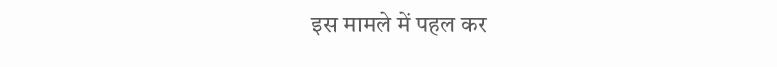इस मामले में पहल कर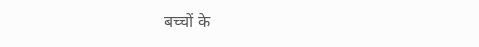बच्चों के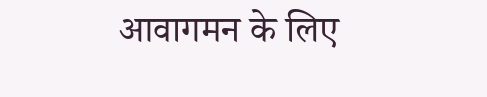आवागमन के लिए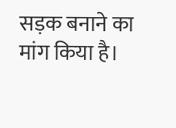सड़क बनाने का मांग किया है।